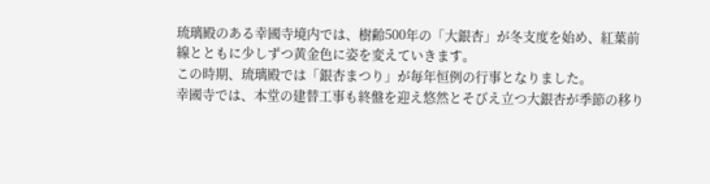琉璃殿のある幸國寺境内では、樹齢500年の「大銀杏」が冬支度を始め、紅葉前線とともに少しずつ黄金色に姿を変えていきます。
この時期、琉璃殿では「銀杏まつり」が毎年恒例の行事となりました。
幸國寺では、本堂の建替工事も終盤を迎え悠然とそびえ立つ大銀杏が季節の移り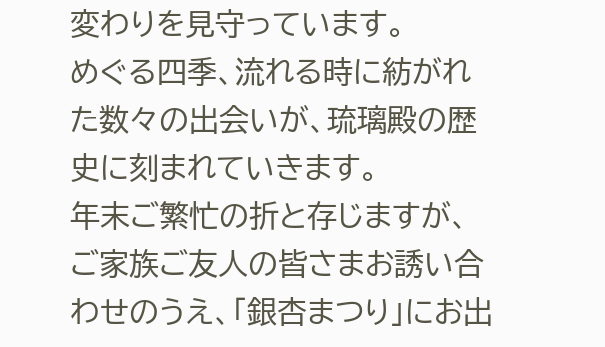変わりを見守っています。
めぐる四季、流れる時に紡がれた数々の出会いが、琉璃殿の歴史に刻まれていきます。
年末ご繁忙の折と存じますが、ご家族ご友人の皆さまお誘い合わせのうえ、「銀杏まつり」にお出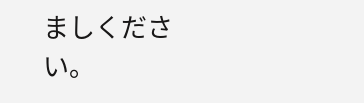ましください。